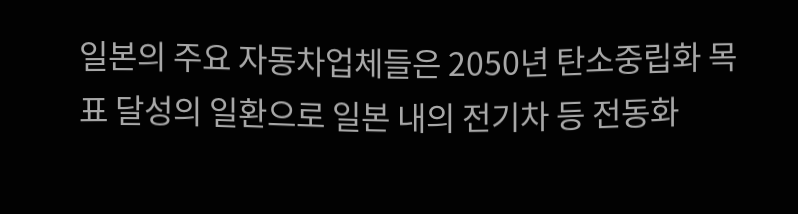일본의 주요 자동차업체들은 2050년 탄소중립화 목표 달성의 일환으로 일본 내의 전기차 등 전동화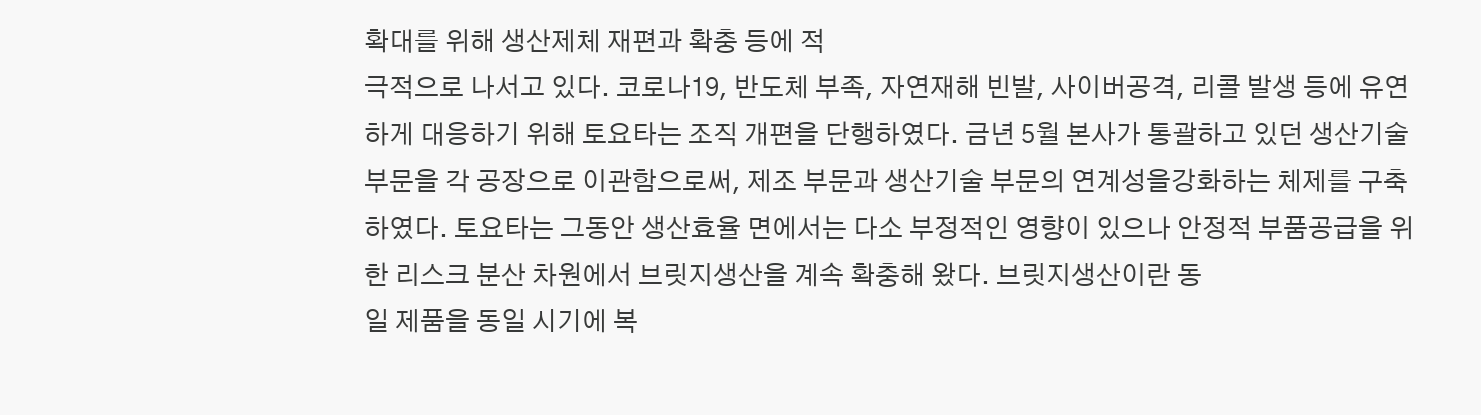확대를 위해 생산제체 재편과 확충 등에 적
극적으로 나서고 있다. 코로나19, 반도체 부족, 자연재해 빈발, 사이버공격, 리콜 발생 등에 유연하게 대응하기 위해 토요타는 조직 개편을 단행하였다. 금년 5월 본사가 통괄하고 있던 생산기술 부문을 각 공장으로 이관함으로써, 제조 부문과 생산기술 부문의 연계성을강화하는 체제를 구축하였다. 토요타는 그동안 생산효율 면에서는 다소 부정적인 영향이 있으나 안정적 부품공급을 위한 리스크 분산 차원에서 브릿지생산을 계속 확충해 왔다. 브릿지생산이란 동
일 제품을 동일 시기에 복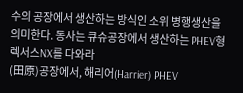수의 공장에서 생산하는 방식인 소위 병행생산을 의미한다. 동사는 큐슈공장에서 생산하는 PHEV형 렉서스NX를 다와라
(田原)공장에서, 해리어(Harrier) PHEV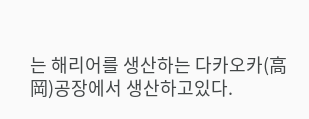는 해리어를 생산하는 다카오카(高岡)공장에서 생산하고있다.